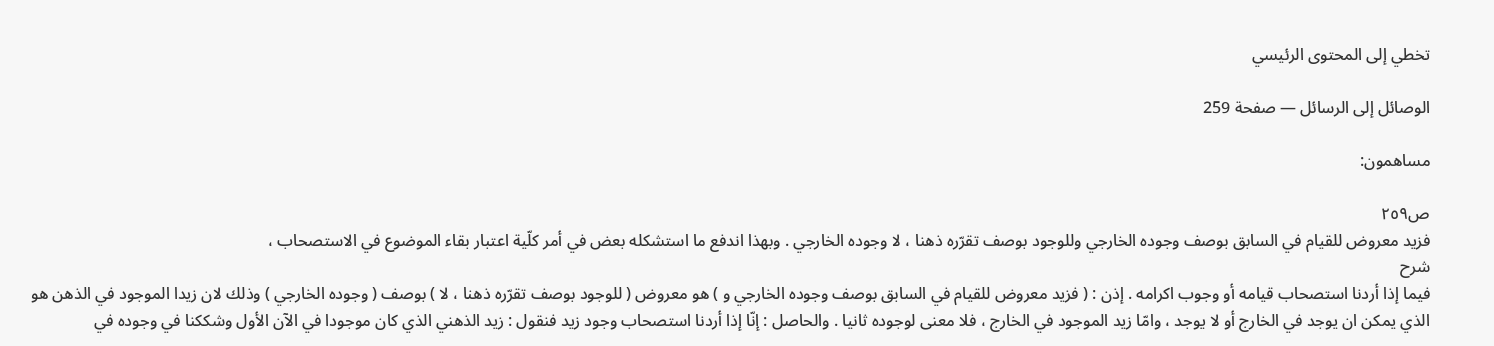تخطي إلى المحتوى الرئيسي

الوصائل إلى الرسائل — صفحة 259

مساهمون:

ص٢٥٩
فزيد معروض للقيام في السابق بوصف وجوده الخارجي وللوجود بوصف تقرّره ذهنا ، لا وجوده الخارجي . وبهذا اندفع ما استشكله بعض في أمر كلّية اعتبار بقاء الموضوع في الاستصحاب ،
شرح
فيما إذا أردنا استصحاب قيامه أو وجوب اكرامه . إذن : ( فزيد معروض للقيام في السابق بوصف وجوده الخارجي و ) هو معروض ( للوجود بوصف تقرّره ذهنا ، لا ) بوصف ( وجوده الخارجي ) وذلك لان زيدا الموجود في الذهن هو الذي يمكن ان يوجد في الخارج أو لا يوجد ، وامّا زيد الموجود في الخارج ، فلا معنى لوجوده ثانيا . والحاصل : إنّا إذا أردنا استصحاب وجود زيد فنقول : زيد الذهني الذي كان موجودا في الآن الأول وشككنا في وجوده في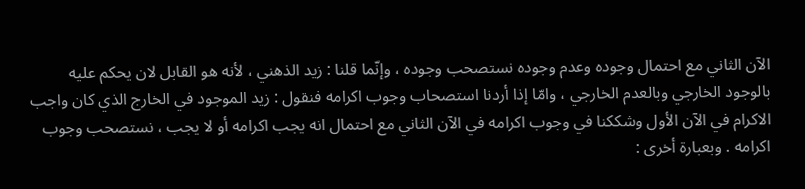الآن الثاني مع احتمال وجوده وعدم وجوده نستصحب وجوده ، وإنّما قلنا : زيد الذهني ، لأنه هو القابل لان يحكم عليه بالوجود الخارجي وبالعدم الخارجي ، وامّا إذا أردنا استصحاب وجوب اكرامه فنقول : زيد الموجود في الخارج الذي كان واجب الاكرام في الآن الأول وشككنا في وجوب اكرامه في الآن الثاني مع احتمال انه يجب اكرامه أو لا يجب ، نستصحب وجوب اكرامه . وبعبارة أخرى :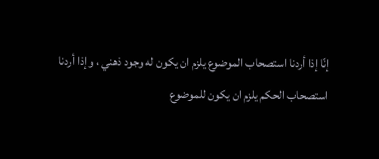إنّا إذا أردنا استصحاب الموضوع يلزم ان يكون له وجود ذهني ، وإذا أردنا استصحاب الحكم يلزم ان يكون للموضوع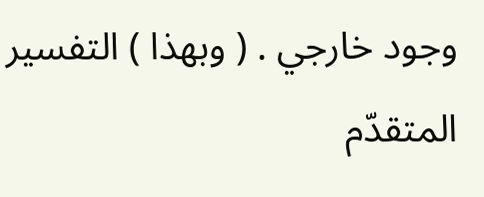وجود خارجي . ( وبهذا ) التفسير المتقدّم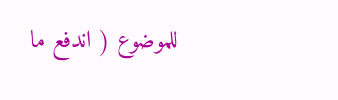للموضوع ( اندفع ما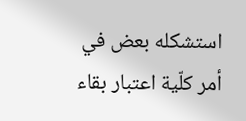استشكله بعض في أمر كلّية اعتبار بقاء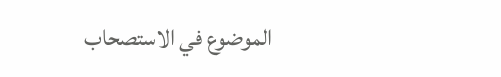الموضوع في الاستصحاب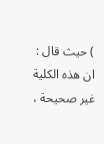) حيث قال : ان هذه الكلية غير صحيحة ،